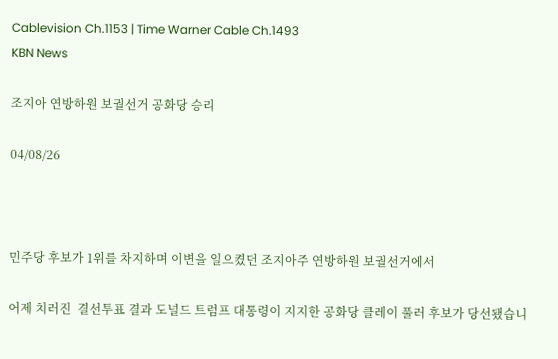Cablevision Ch.1153 | Time Warner Cable Ch.1493
KBN News

조지아 연방하원 보궐선거 공화당 승리

04/08/26



민주당 후보가 1위를 차지하며 이변을 일으켰던 조지아주 연방하원 보궐선거에서

어제 치러진  결선투표 결과 도널드 트럼프 대통령이 지지한 공화당 클레이 풀러 후보가 당선됐습니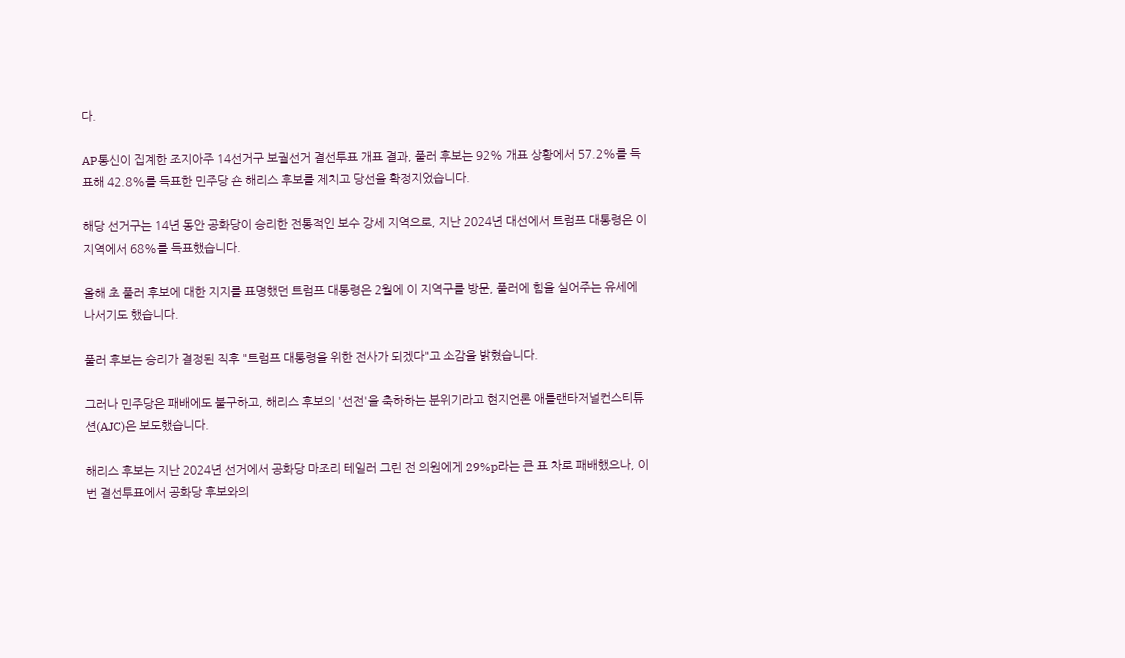다.

AP통신이 집계한 조지아주 14선거구 보궐선거 결선투표 개표 결과, 풀러 후보는 92% 개표 상황에서 57.2%를 득표해 42.8%를 득표한 민주당 숀 해리스 후보를 제치고 당선을 확정지었습니다.

해당 선거구는 14년 동안 공화당이 승리한 전통적인 보수 강세 지역으로, 지난 2024년 대선에서 트럼프 대통령은 이 지역에서 68%를 득표했습니다.

올해 초 풀러 후보에 대한 지지를 표명했던 트럼프 대통령은 2월에 이 지역구를 방문, 풀러에 힘을 실어주는 유세에 나서기도 했습니다.

풀러 후보는 승리가 결정된 직후 "트럼프 대통령을 위한 전사가 되겠다"고 소감을 밝혔습니다.

그러나 민주당은 패배에도 불구하고, 해리스 후보의 '선전'을 축하하는 분위기라고 현지언론 애틀랜타저널컨스티튜션(AJC)은 보도했습니다.

해리스 후보는 지난 2024년 선거에서 공화당 마조리 테일러 그린 전 의원에게 29%p라는 큰 표 차로 패배했으나, 이번 결선투표에서 공화당 후보와의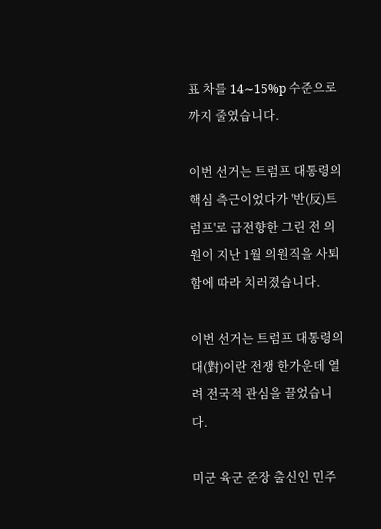표 차를 14∼15%p 수준으로까지 줄였습니다.

이번 선거는 트럼프 대통령의 핵심 측근이었다가 '반(反)트럼프'로 급전향한 그린 전 의원이 지난 1월 의원직을 사퇴함에 따라 치러졌습니다.

이번 선거는 트럼프 대통령의 대(對)이란 전쟁 한가운데 열려 전국적 관심을 끌었습니다.

미군 육군 준장 출신인 민주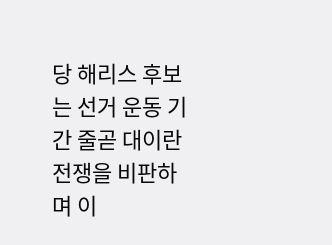당 해리스 후보는 선거 운동 기간 줄곧 대이란 전쟁을 비판하며 이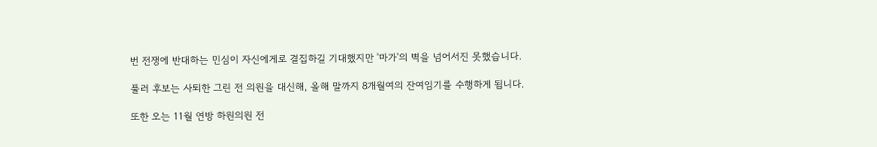번 전쟁에 반대하는 민심이 자신에게로 결집하길 기대했지만 '마가'의 벽을 넘어서진 못했습니다.

풀러 후보는 사퇴한 그린 전 의원을 대신해, 올해 말까지 8개월여의 잔여임기를 수행하게 됩니다.

또한 오는 11월 연방 하원의원 전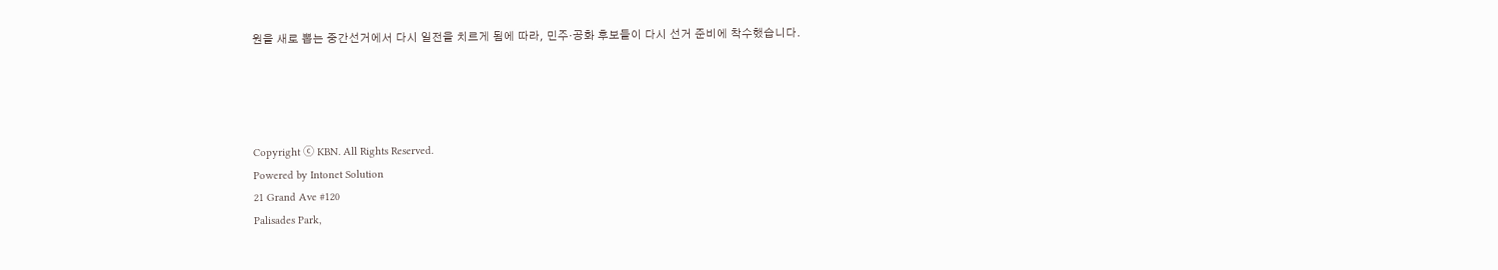원을 새로 뽑는 중간선거에서 다시 일전을 치르게 됨에 따라, 민주·공화 후보들이 다시 선거 준비에 착수했습니다.




Copyright ⓒ KBN. All Rights Reserved.
Powered by Intonet Solution
21 Grand Ave #120
Palisades Park,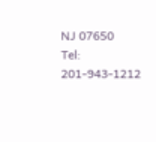NJ 07650
Tel: 201-943-1212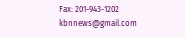Fax: 201-943-1202
kbnnews@gmail.com